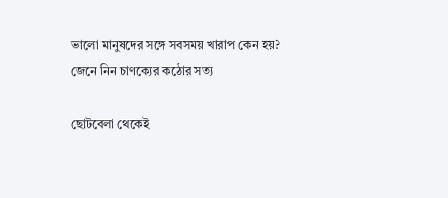ভালো মানুষদের সঙ্গে সবসময় খারাপ কেন হয়? জেনে নিন চাণক্যের কঠোর সত্য

ছোটবেলা থেকেই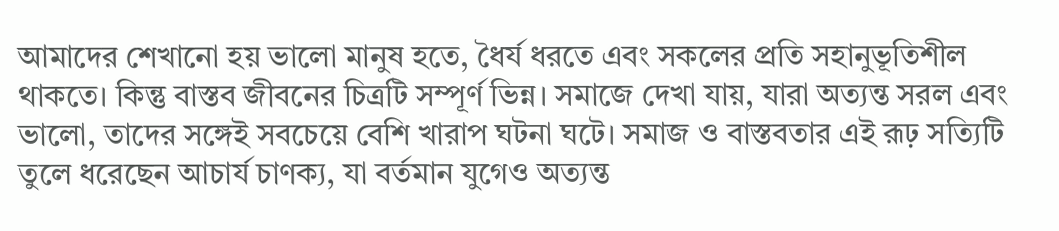আমাদের শেখানো হয় ভালো মানুষ হতে, ধৈর্য ধরতে এবং সকলের প্রতি সহানুভূতিশীল থাকতে। কিন্তু বাস্তব জীবনের চিত্রটি সম্পূর্ণ ভিন্ন। সমাজে দেখা যায়, যারা অত্যন্ত সরল এবং ভালো, তাদের সঙ্গেই সবচেয়ে বেশি খারাপ ঘটনা ঘটে। সমাজ ও বাস্তবতার এই রূঢ় সত্যিটি তুলে ধরেছেন আচার্য চাণক্য, যা বর্তমান যুগেও অত্যন্ত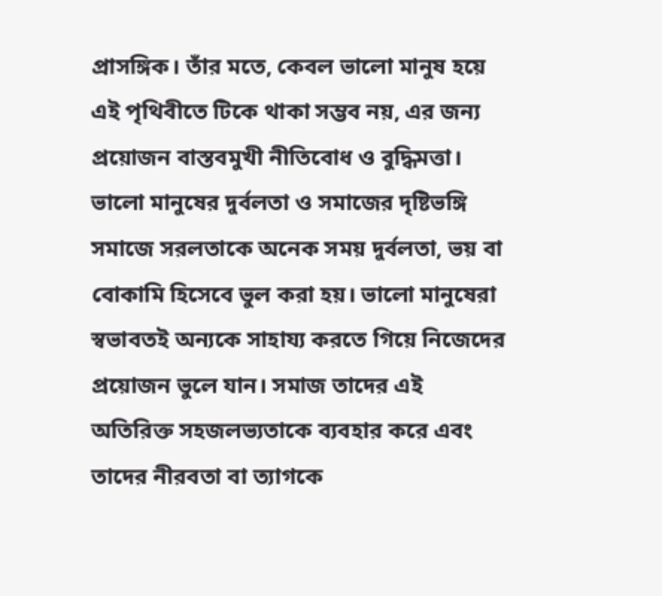প্রাসঙ্গিক। তাঁর মতে, কেবল ভালো মানুষ হয়ে এই পৃথিবীতে টিকে থাকা সম্ভব নয়, এর জন্য প্রয়োজন বাস্তবমুখী নীতিবোধ ও বুদ্ধিমত্তা।
ভালো মানুষের দুর্বলতা ও সমাজের দৃষ্টিভঙ্গি
সমাজে সরলতাকে অনেক সময় দুর্বলতা, ভয় বা বোকামি হিসেবে ভুল করা হয়। ভালো মানুষেরা স্বভাবতই অন্যকে সাহায্য করতে গিয়ে নিজেদের প্রয়োজন ভুলে যান। সমাজ তাদের এই অতিরিক্ত সহজলভ্যতাকে ব্যবহার করে এবং তাদের নীরবতা বা ত্যাগকে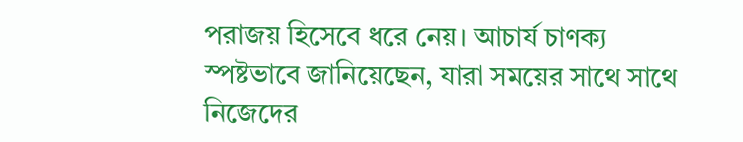পরাজয় হিসেবে ধরে নেয়। আচার্য চাণক্য স্পষ্টভাবে জানিয়েছেন, যারা সময়ের সাথে সাথে নিজেদের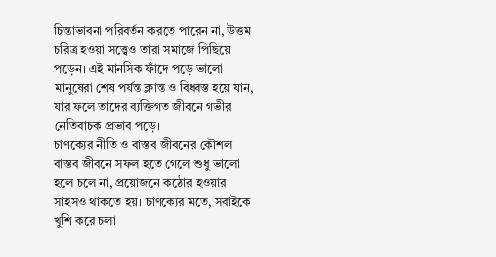চিন্তাভাবনা পরিবর্তন করতে পারেন না, উত্তম চরিত্র হওয়া সত্ত্বেও তারা সমাজে পিছিয়ে পড়েন। এই মানসিক ফাঁদে পড়ে ভালো মানুষেরা শেষ পর্যন্ত ক্লান্ত ও বিধ্বস্ত হয়ে যান, যার ফলে তাদের ব্যক্তিগত জীবনে গভীর নেতিবাচক প্রভাব পড়ে।
চাণক্যের নীতি ও বাস্তব জীবনের কৌশল
বাস্তব জীবনে সফল হতে গেলে শুধু ভালো হলে চলে না, প্রয়োজনে কঠোর হওয়ার সাহসও থাকতে হয়। চাণক্যের মতে, সবাইকে খুশি করে চলা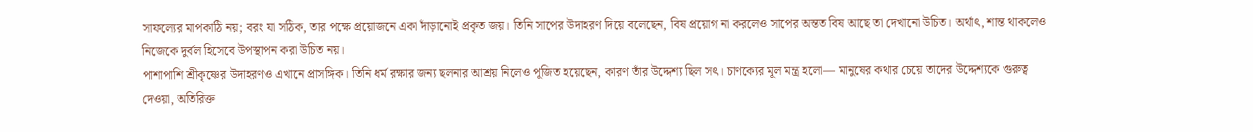সাফল্যের মাপকাঠি নয়; বরং যা সঠিক, তার পক্ষে প্রয়োজনে একা দাঁড়ানোই প্রকৃত জয়। তিনি সাপের উদাহরণ দিয়ে বলেছেন, বিষ প্রয়োগ না করলেও সাপের অন্তত বিষ আছে তা দেখানো উচিত। অর্থাৎ, শান্ত থাকলেও নিজেকে দুর্বল হিসেবে উপস্থাপন করা উচিত নয়।
পাশাপাশি শ্রীকৃষ্ণের উদাহরণও এখানে প্রাসঙ্গিক। তিনি ধর্ম রক্ষার জন্য ছলনার আশ্রয় নিলেও পূজিত হয়েছেন, কারণ তাঁর উদ্দেশ্য ছিল সৎ। চাণক্যের মূল মন্ত্র হলো— মানুষের কথার চেয়ে তাদের উদ্দেশ্যকে গুরুত্ব দেওয়া, অতিরিক্ত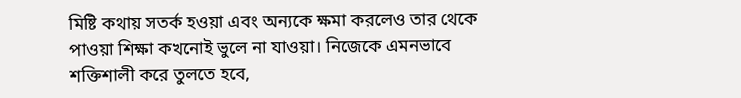মিষ্টি কথায় সতর্ক হওয়া এবং অন্যকে ক্ষমা করলেও তার থেকে পাওয়া শিক্ষা কখনোই ভুলে না যাওয়া। নিজেকে এমনভাবে শক্তিশালী করে তুলতে হবে,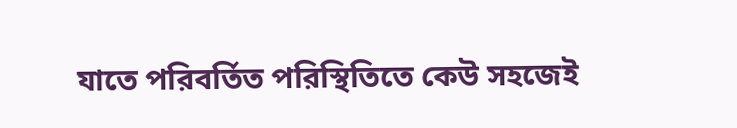যাতে পরিবর্তিত পরিস্থিতিতে কেউ সহজেই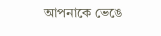আপনাকে ভেঙে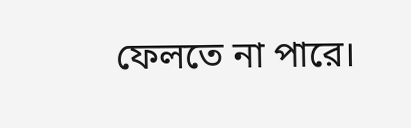ফেলতে না পারে।